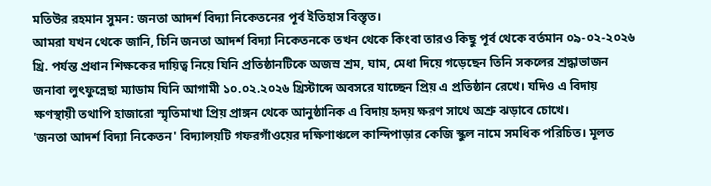মতিউর রহমান সুমন: জনতা আদর্শ বিদ্যা নিকেতনের পূর্ব ইতিহাস বিস্তৃত।
আমরা যখন থেকে জানি, চিনি জনতা আদর্শ বিদ্যা নিকেতনকে তখন থেকে কিংবা তারও কিছু পূর্ব থেকে বর্তমান ০৯-০২-২০২৬ খ্রি. পর্যন্ত প্রধান শিক্ষকের দায়িত্ব নিয়ে যিনি প্রতিষ্ঠানটিকে অজস্র শ্রম, ঘাম, মেধা দিয়ে গড়েছেন তিনি সকলের শ্রদ্ধাভাজন জনাবা লুৎফুন্নেছা ম্যাডাম যিনি আগামী ১০.০২.২০২৬ খ্রিস্টাব্দে অবসরে যাচ্ছেন প্রিয় এ প্রতিষ্ঠান রেখে। যদিও এ বিদায় ক্ষণস্থায়ী তথাপি হাজারো স্মৃতিমাখা প্রিয় প্রাঙ্গন থেকে আনুষ্ঠানিক এ বিদায় হৃদয় ক্ষরণ সাথে অশ্রু ঝড়াবে চোখে।
'জনতা আদর্শ বিদ্যা নিকেতন' বিদ্যালয়টি গফরগাঁওয়ের দক্ষিণাঞ্চলে কান্দিপাড়ার কেজি স্কুল নামে সমধিক পরিচিত। মূলত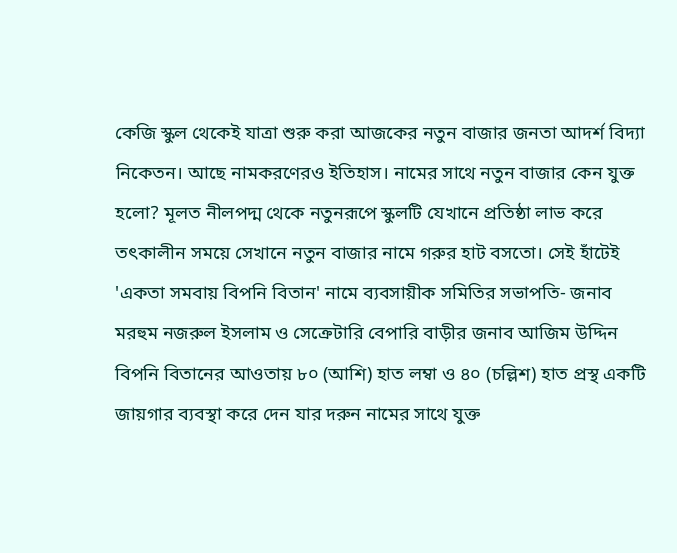কেজি স্কুল থেকেই যাত্রা শুরু করা আজকের নতুন বাজার জনতা আদর্শ বিদ্যা নিকেতন। আছে নামকরণেরও ইতিহাস। নামের সাথে নতুন বাজার কেন যুক্ত হলো? মূলত নীলপদ্ম থেকে নতুনরূপে স্কুলটি যেখানে প্রতিষ্ঠা লাভ করে তৎকালীন সময়ে সেখানে নতুন বাজার নামে গরুর হাট বসতো। সেই হাঁটেই 'একতা সমবায় বিপনি বিতান' নামে ব্যবসায়ীক সমিতির সভাপতি- জনাব মরহুম নজরুল ইসলাম ও সেক্রেটারি বেপারি বাড়ীর জনাব আজিম উদ্দিন বিপনি বিতানের আওতায় ৮০ (আশি) হাত লম্বা ও ৪০ (চল্লিশ) হাত প্রস্থ একটি জায়গার ব্যবস্থা করে দেন যার দরুন নামের সাথে যুক্ত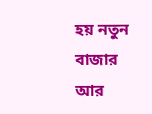হয় নতুন বাজার আর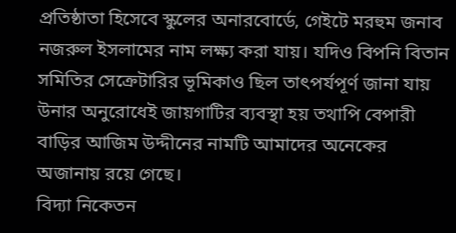প্রতিষ্ঠাতা হিসেবে স্কুলের অনারবোর্ডে, গেইটে মরহুম জনাব নজরুল ইসলামের নাম লক্ষ্য করা যায়। যদিও বিপনি বিতান সমিতির সেক্রেটারির ভূমিকাও ছিল তাৎপর্যপূর্ণ জানা যায় উনার অনুরোধেই জায়গাটির ব্যবস্থা হয় তথাপি বেপারী বাড়ির আজিম উদ্দীনের নামটি আমাদের অনেকের অজানায় রয়ে গেছে।
বিদ্যা নিকেতন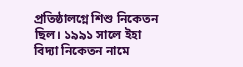প্রতিষ্ঠালগ্নে শিশু নিকেতন ছিল। ১৯৯১ সালে ইহা বিদ্যা নিকেতন নামে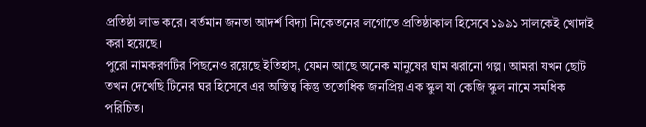প্রতিষ্ঠা লাভ করে। বর্তমান জনতা আদর্শ বিদ্যা নিকেতনের লগোতে প্রতিষ্ঠাকাল হিসেবে ১৯৯১ সালকেই খোদাই করা হয়েছে।
পুরো নামকরণটির পিছনেও রয়েছে ইতিহাস, যেমন আছে অনেক মানুষের ঘাম ঝরানো গল্প। আমরা যখন ছোট তখন দেখেছি টিনের ঘর হিসেবে এর অস্তিত্ব কিন্তু ততোধিক জনপ্রিয় এক স্কুল যা কেজি স্কুল নামে সমধিক পরিচিত।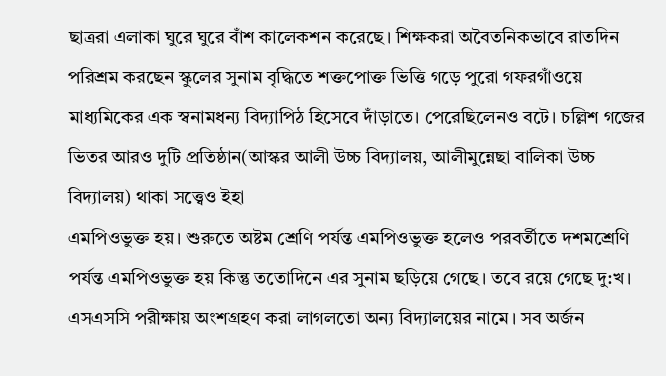ছাত্ররা এলাকা ঘুরে ঘুরে বাঁশ কালেকশন করেছে। শিক্ষকরা অবৈতনিকভাবে রাতদিন পরিশ্রম করছেন স্কুলের সুনাম বৃদ্ধিতে শক্তপোক্ত ভিত্তি গড়ে পুরো গফরগাঁওয়ে মাধ্যমিকের এক স্বনামধন্য বিদ্যাপিঠ হিসেবে দাঁড়াতে। পেরেছিলেনও বটে। চল্লিশ গজের ভিতর আরও দুটি প্রতিষ্ঠান(আস্কর আলী উচ্চ বিদ্যালয়, আলীমুন্নেছা বালিকা উচ্চ বিদ্যালয়) থাকা সত্ত্বেও ইহা
এমপিওভুক্ত হয়। শুরুতে অষ্টম শ্রেণি পর্যন্ত এমপিওভুক্ত হলেও পরবর্তীতে দশমশ্রেণি পর্যন্ত এমপিওভুক্ত হয় কিন্তু ততোদিনে এর সুনাম ছড়িয়ে গেছে। তবে রয়ে গেছে দু:খ। এসএসসি পরীক্ষায় অংশগ্রহণ করা লাগলতো অন্য বিদ্যালয়ের নামে। সব অর্জন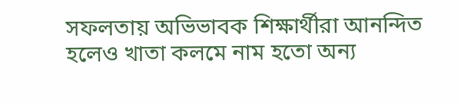সফলতায় অভিভাবক শিক্ষার্থীরা আনন্দিত হলেও খাতা কলমে নাম হতো অন্য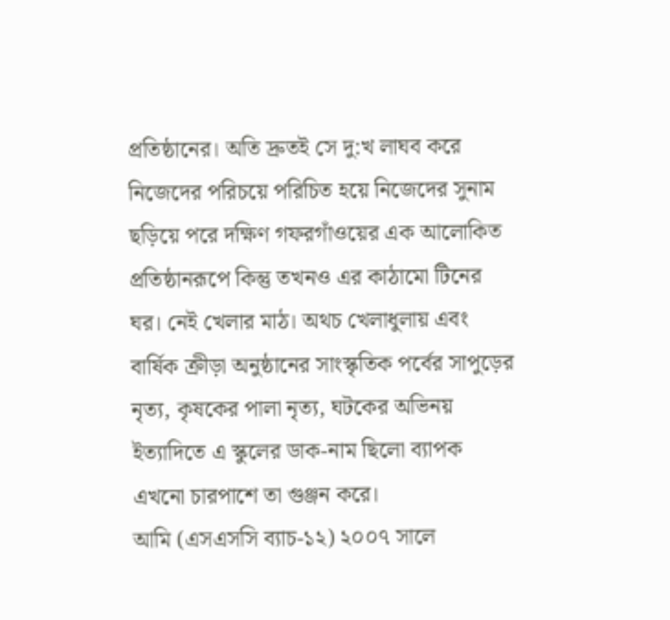প্রতিষ্ঠানের। অতি দ্রুতই সে দু:খ লাঘব করে নিজেদের পরিচয়ে পরিচিত হয়ে নিজেদের সুনাম ছড়িয়ে পরে দক্ষিণ গফরগাঁওয়ের এক আলোকিত প্রতিষ্ঠানরূপে কিন্তু তখনও এর কাঠামো টিনের ঘর। নেই খেলার মাঠ। অথচ খেলাধুলায় এবং বার্ষিক ক্রীড়া অনুষ্ঠানের সাংস্কৃতিক পর্বের সাপুড়ের নৃত্য, কৃষকের পালা নৃত্য, ঘটকের অভিনয় ইত্যাদিতে এ স্কুলের ডাক-নাম ছিলো ব্যাপক এখনো চারপাশে তা গুঞ্জন করে।
আমি (এসএসসি ব্যাচ-১২) ২০০৭ সালে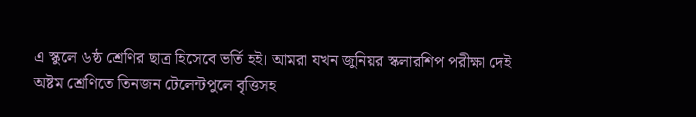এ স্কুলে ৬ষ্ঠ শ্রেণির ছাত্র হিসেবে ভর্তি হই। আমরা যখন জুনিয়র স্কলারশিপ পরীক্ষা দেই অষ্টম শ্রেণিতে তিনজন টেলেন্টপুলে বৃত্তিসহ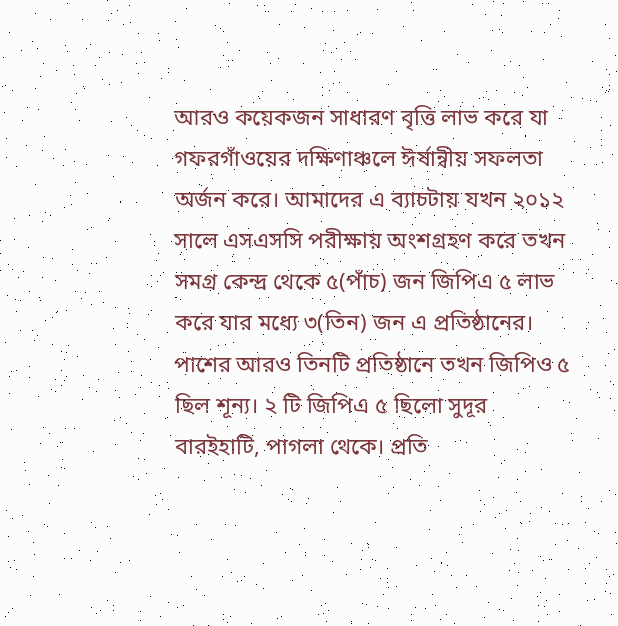আরও কয়েকজন সাধারণ বৃত্তি লাভ করে যা গফরগাঁওয়ের দক্ষিণাঞ্চলে ঈর্ষান্বীয় সফলতা অর্জন করে। আমাদের এ ব্যাচটায় যখন ২০১২ সালে এসএসসি পরীক্ষায় অংশগ্রহণ করে তখন সমগ্র কেন্দ্র থেকে ৫(পাঁচ) জন জিপিএ ৫ লাভ করে যার মধ্যে ৩(তিন) জন এ প্রতিষ্ঠানের। পাশের আরও তিনটি প্রতিষ্ঠানে তখন জিপিও ৫ ছিল শূন্য। ২ টি জিপিএ ৫ ছিলো সুদূর বারইহাটি, পাগলা থেকে। প্রতি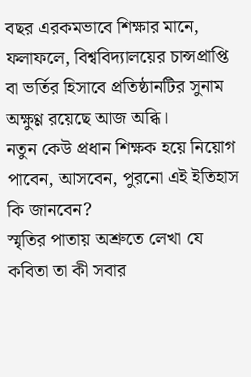বছর এরকমভাবে শিক্ষার মানে, ফলাফলে, বিশ্ববিদ্যালয়ের চান্সপ্রাপ্তি বা ভর্তির হিসাবে প্রতিষ্ঠানটির সুনাম অক্ষুণ্ণ রয়েছে আজ অব্ধি।
নতুন কেউ প্রধান শিক্ষক হয়ে নিয়োগ পাবেন, আসবেন, পুরনো এই ইতিহাস কি জানবেন?
স্মৃতির পাতায় অশ্রুতে লেখা যে কবিতা তা কী সবার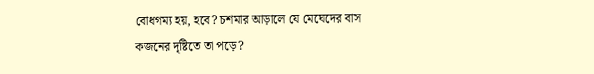বোধগম্য হয়, হবে? চশমার আড়ালে যে মেঘেদের বাস কজনের দৃষ্টিতে তা পড়ে?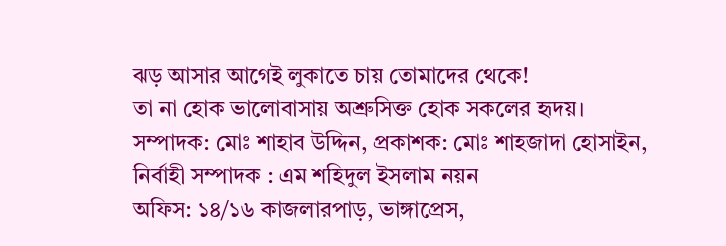ঝড় আসার আগেই লুকাতে চায় তোমাদের থেকে!
তা না হোক ভালোবাসায় অশ্রুসিক্ত হোক সকলের হৃদয়।
সম্পাদক: মোঃ শাহাব উদ্দিন, প্রকাশক: মোঃ শাহজাদা হোসাইন, নির্বাহী সম্পাদক : এম শহিদুল ইসলাম নয়ন
অফিস: ১৪/১৬ কাজলারপাড়, ভাঙ্গাপ্রেস,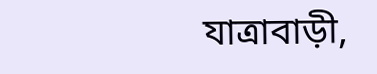যাত্রাবাড়ী,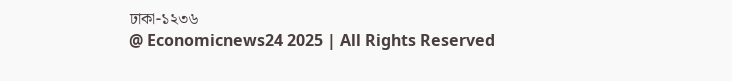ঢাকা-১২৩৬
@ Economicnews24 2025 | All Rights Reserved